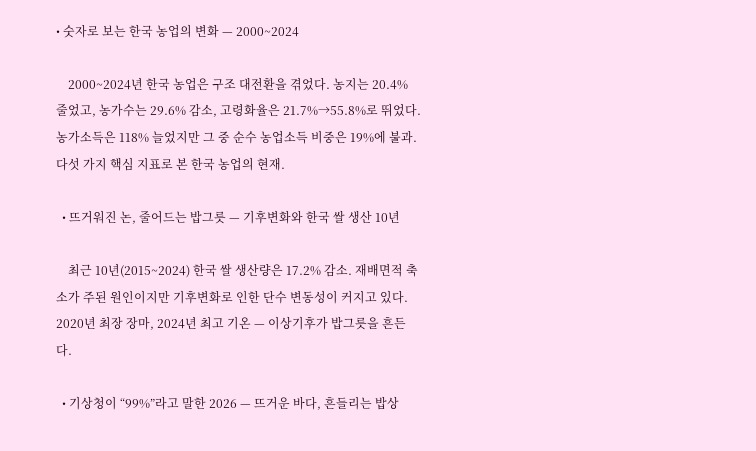• 숫자로 보는 한국 농업의 변화 — 2000~2024

    2000~2024년 한국 농업은 구조 대전환을 겪었다. 농지는 20.4% 줄었고, 농가수는 29.6% 감소, 고령화율은 21.7%→55.8%로 뛰었다. 농가소득은 118% 늘었지만 그 중 순수 농업소득 비중은 19%에 불과. 다섯 가지 핵심 지표로 본 한국 농업의 현재.

  • 뜨거워진 논, 줄어드는 밥그릇 — 기후변화와 한국 쌀 생산 10년

    최근 10년(2015~2024) 한국 쌀 생산량은 17.2% 감소. 재배면적 축소가 주된 원인이지만 기후변화로 인한 단수 변동성이 커지고 있다. 2020년 최장 장마, 2024년 최고 기온 — 이상기후가 밥그릇을 흔든다.

  • 기상청이 “99%”라고 말한 2026 — 뜨거운 바다, 흔들리는 밥상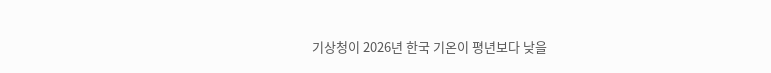기상청이 2026년 한국 기온이 평년보다 낮을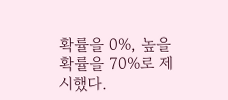확률을 0%, 높을 확률을 70%로 제시했다.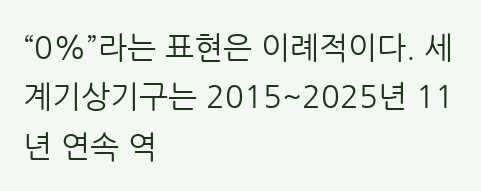“0%”라는 표현은 이례적이다. 세계기상기구는 2015~2025년 11년 연속 역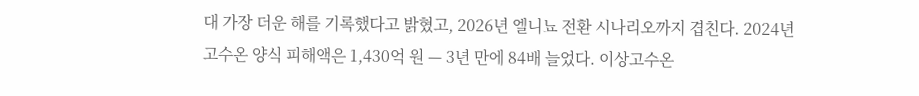대 가장 더운 해를 기록했다고 밝혔고, 2026년 엘니뇨 전환 시나리오까지 겹친다. 2024년 고수온 양식 피해액은 1,430억 원 — 3년 만에 84배 늘었다. 이상고수온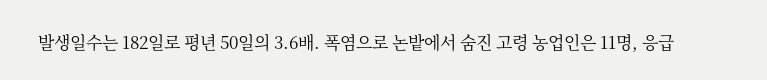발생일수는 182일로 평년 50일의 3.6배. 폭염으로 논밭에서 숨진 고령 농업인은 11명, 응급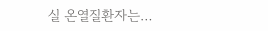실 온열질환자는…